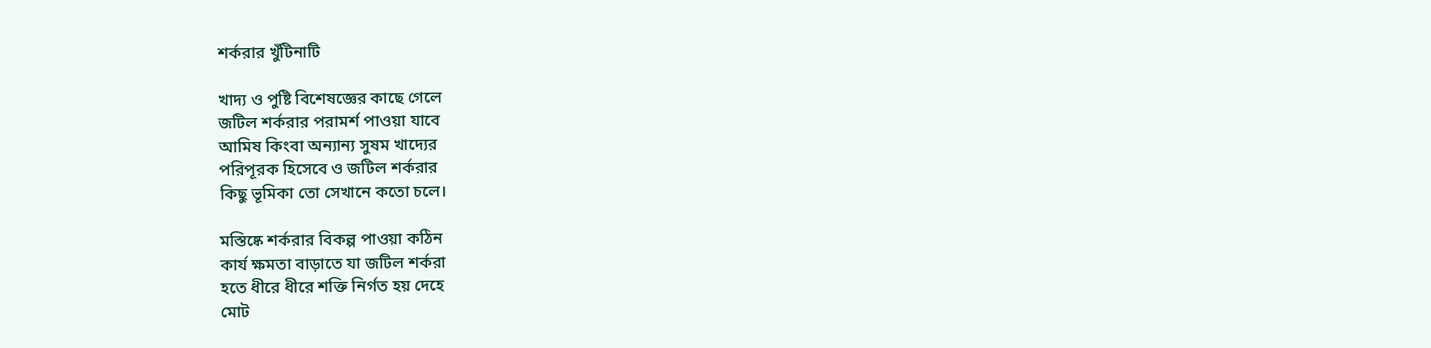শর্করার খুঁটিনাটি

খাদ্য ও পুষ্টি বিশেষজ্ঞের কাছে গেলে
জটিল শর্করার পরামর্শ পাওয়া যাবে
আমিষ কিংবা অন্যান্য সুষম খাদ্যের
পরিপূরক হিসেবে ও জটিল শর্করার
কিছু ভূমিকা তো সেখানে কতো চলে।

মস্তিষ্কে শর্করার বিকল্প পাওয়া কঠিন
কার্য ক্ষমতা বাড়াতে যা জটিল শর্করা
হতে ধীরে ধীরে শক্তি নির্গত হয় দেহে
মোট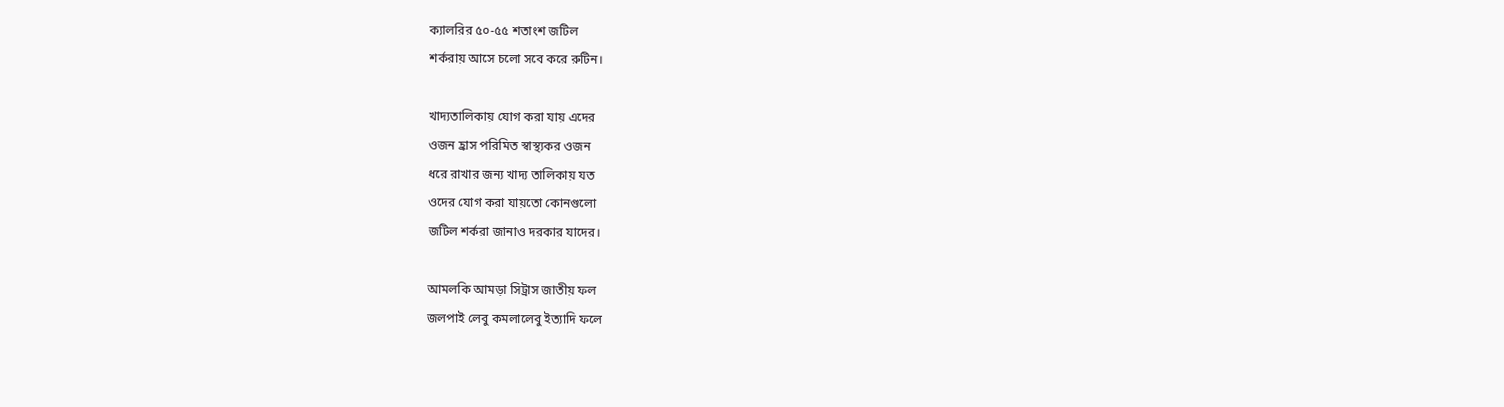ক্যালরির ৫০-৫৫ শতাংশ জটিল
শর্করায় আসে চলো সবে করে রুটিন।

খাদ্যতালিকায় যোগ করা যায় এদের
ওজন হ্রাস পরিমিত স্বাস্থ্যকর ওজন
ধরে রাখার জন্য খাদ্য তালিকায় যত
ওদের যোগ করা যায়তো কোনগুলো
জটিল শর্করা জানাও দরকার যাদের।

আমলকি আমড়া সিট্রাস জাতীয় ফল
জলপাই লেবু কমলালেবু ইত্যাদি ফলে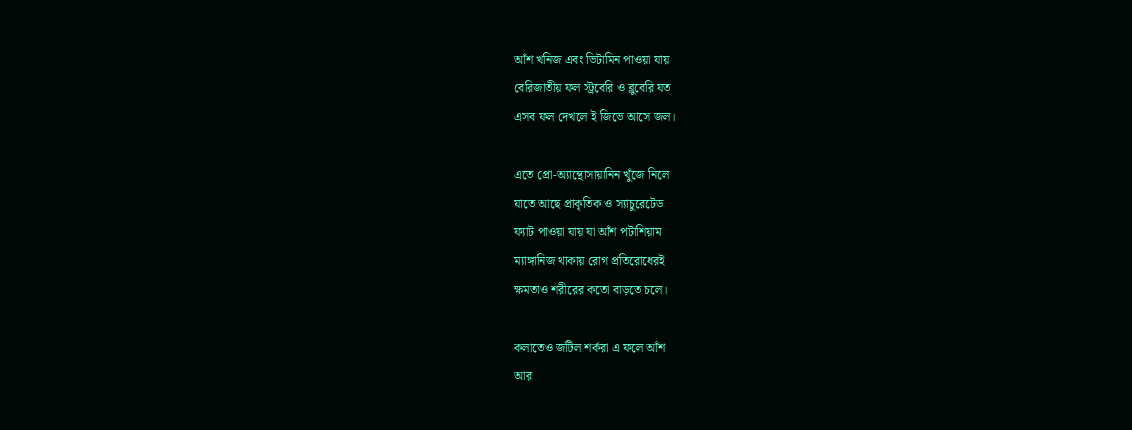আঁশ খনিজ এবং ভিটামিন পাওয়া যায়
বেরিজাতীয় ফল স্ট্রবেরি ও ব্লুবেরি যত
এসব ফল দেখলে ই জিভে আসে জল।

এতে প্রো-অ্যান্থোসায়ানিন খুঁজে নিলে
যাতে আছে প্রাকৃতিক ও স্যাচুরেটেড
ফ্যাট পাওয়া যায় যা আঁশ পটাশিয়াম
ম্যাঙ্গানিজ থাকায় রোগ প্রতিরোধেরই
ক্ষমতাও শরীরের কতো বাড়তে চলে।

কলাতেও জটিল শর্করা এ ফলে আঁশ
আর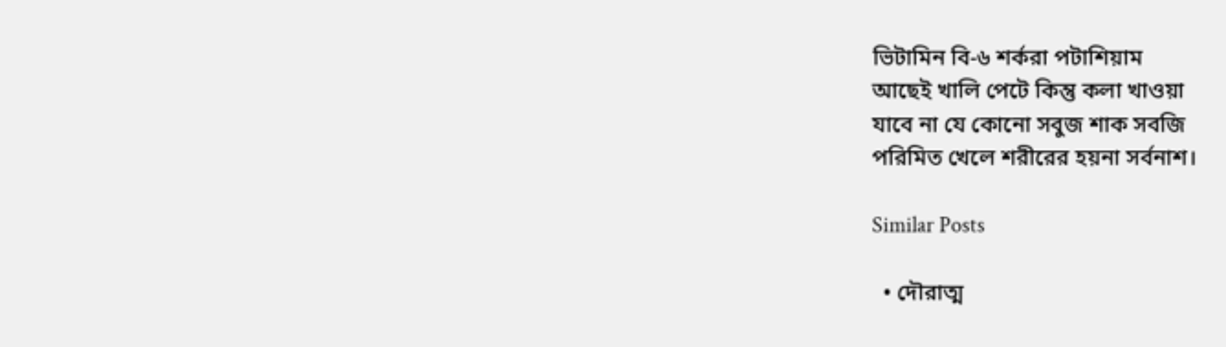ভিটামিন বি-৬ শর্করা পটাশিয়াম
আছেই খালি পেটে কিন্তু কলা খাওয়া
যাবে না যে কোনো সবুজ শাক সবজি
পরিমিত খেলে শরীরের হয়না সর্বনাশ।

Similar Posts

  • দৌরাত্ম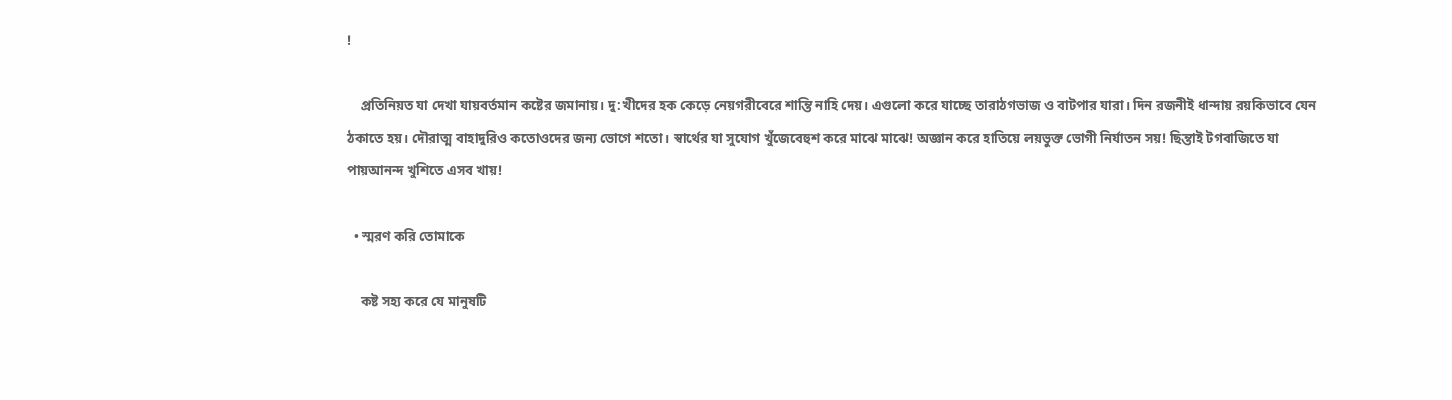!

    প্রতিনিয়ত যা দেখা যায়বর্তমান কষ্টের জমানায়। দু:খীদের হক কেড়ে নেয়গরীবেরে শান্তি নাহি দেয়। এগুলো করে যাচ্ছে তারাঠগভাজ ও বাটপার যারা। দিন রজনীই ধান্দায় রয়কিভাবে যেন ঠকাতে হয়। দৌরাত্ম বাহাদুরিও কতোওদের জন্য ভোগে শতো। স্বার্থের যা সুযোগ খুঁজেবেহুশ করে মাঝে মাঝে! অজ্ঞান করে হাতিয়ে লয়ভুক্ত ভোগী নির্যাতন সয়! ছিন্তাই টগবাজিতে যা পায়আনন্দ খুশিতে এসব খায়!

  • স্মরণ করি তোমাকে

    কষ্ট সহ্য করে যে মানুষটি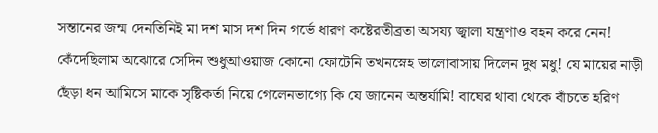সন্তানের জন্ম দেনতিনিই মা দশ মাস দশ দিন গর্ভে ধারণ কষ্টেরতীব্রতা অসয্য জ্বালা যন্ত্রণাও বহন করে নেন! কেঁদেছিলাম অঝোরে সেদিন শুধুআওয়াজ কোনো ফোটেনি তখনস্নেহ ভালোবাসায় দিলেন দুধ মধু! যে মায়ের নাড়ী ছেঁড়া ধন আমিসে মাকে সৃষ্টিকর্তা নিয়ে গেলেনভাগ্যে কি যে জানেন অন্তর্যামি! বাঘের থাবা থেকে বাঁচতে হরিণ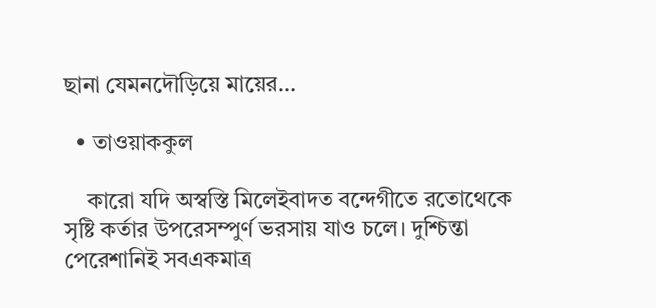ছানা যেমনদৌড়িয়ে মায়ের…

  • তাওয়াককুল

    কারো যদি অস্বস্তি মিলেইবাদত বন্দেগীতে রতোথেকে সৃষ্টি কর্তার উপরেসম্পুর্ণ ভরসায় যাও চলে। দুশ্চিন্তা পেরেশানিই সবএকমাত্র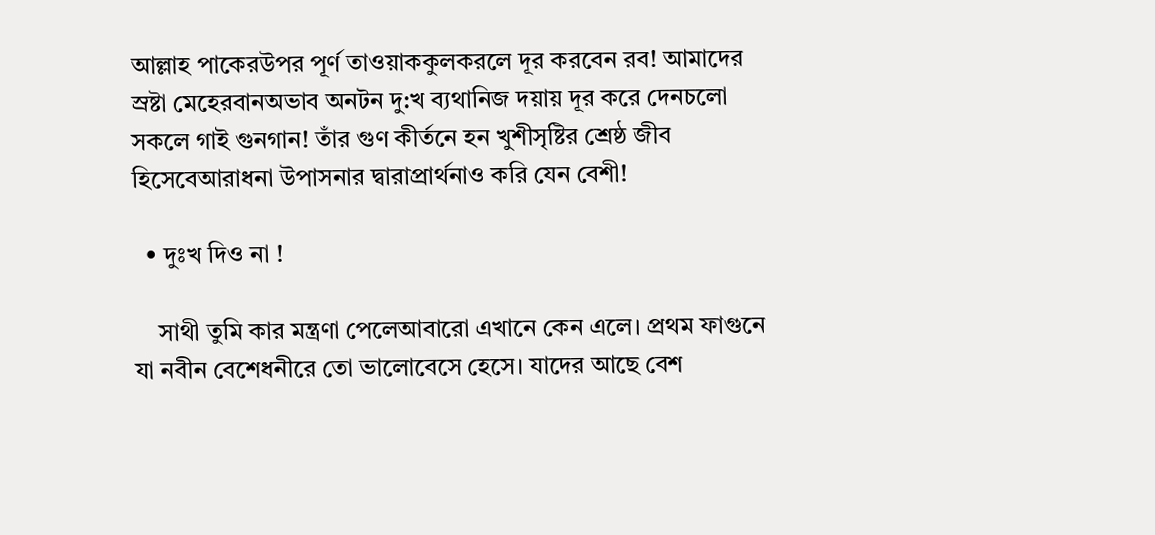আল্লাহ পাকেরউপর পূর্ণ তাওয়াককুলকরলে দূর করবেন রব! আমাদের স্রষ্টা মেহেরবানঅভাব অনটন দু:খ ব্যথানিজ দয়ায় দূর করে দেনচলো সকলে গাই গুনগান! তাঁর গুণ কীর্তনে হন খুশীসৃষ্টির শ্রেষ্ঠ জীব হিসেবেআরাধনা উপাসনার দ্বারাপ্রার্থনাও করি যেন বেশী!

  • দুঃখ দিও না !

    সাথী তুমি কার মন্ত্রণা পেলেআবারো এখানে কেন এলে। প্রথম ফাগুনে যা নবীন বেশেধনীরে তো ভালোবেসে হেসে। যাদের আছে বেশ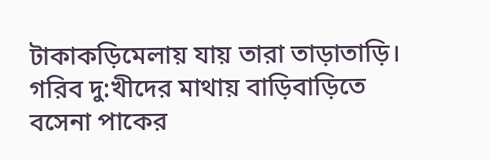টাকাকড়িমেলায় যায় তারা তাড়াতাড়ি। গরিব দু:খীদের মাথায় বাড়িবাড়িতে বসেনা পাকের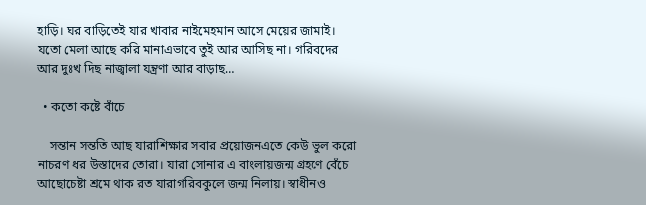হাড়ি। ঘর বাড়িতেই যার খাবার নাইমেহমান আসে মেয়ের জামাই। যতো মেলা আছে করি মানাএভাবে তুই আর আসিছ না। গরিবদের আর দুঃখ দিছ নাজ্বালা যন্ত্রণা আর বাড়াছ…

  • কতো কষ্টে বাঁচে

    সন্তান সন্ততি আছ যারাশিক্ষার সবার প্রয়োজনএতে কেউ ভুল করো নাচরণ ধর উস্তাদের তোরা। যারা সোনার এ বাংলায়জন্ম গ্রহণে বেঁচে আছোচেষ্টা শ্রমে থাক রত যারাগরিবকুলে জন্ম নিলায়। স্বাধীনও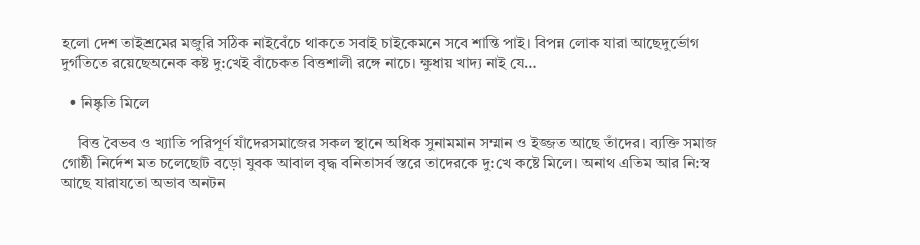হলো দেশ তাইশ্রমের মজুরি সঠিক নাইবেঁচে থাকতে সবাই চাইকেমনে সবে শান্তি পাই। বিপন্ন লোক যারা আছেদুর্ভোগ দুর্গতিতে রয়েছেঅনেক কষ্ট দু:খেই বাঁচেকত বিত্তশালী রঙ্গে নাচে। ক্ষুধায় খাদ্য নাই যে…

  • নিষ্কৃতি মিলে

    বিত্ত বৈভব ও খ্যাতি পরিপূর্ণ যাঁদেরসমাজের সকল স্থানে অধিক সুনামমান সম্মান ও ইজ্জত আছে তাঁদের। ব্যক্তি সমাজ গোষ্ঠী নির্দেশ মত চলেছোট বড়ো যুবক আবাল বৃদ্ধ বনিতাসর্ব স্তরে তাদেরকে দু:খে কষ্টে মিলে। অনাথ এতিম আর নি:স্ব আছে যারাযতো অভাব অনটন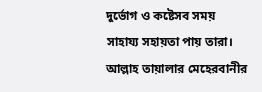দুর্ভোগ ও কষ্টেসব সময় সাহায্য সহায়তা পায় তারা। আল্লাহ তায়ালার মেহেরবানীর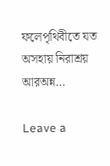ফলেপৃথিবীতে যত অসহায় নিরাশ্রয় আরঅন্ন…

Leave a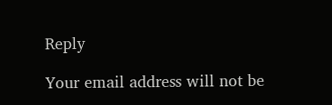Reply

Your email address will not be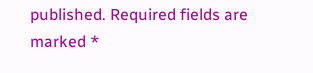published. Required fields are marked *